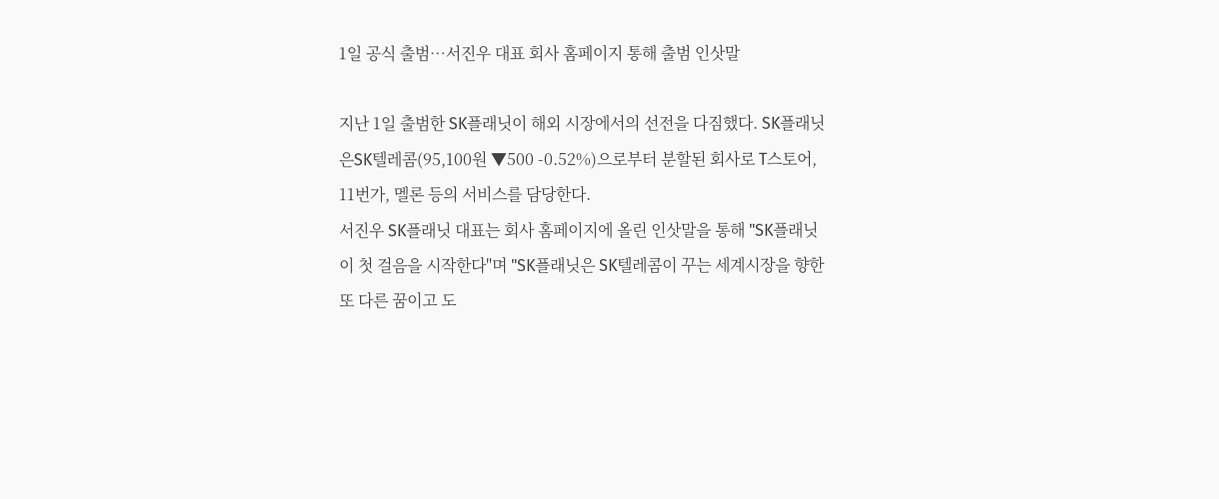1일 공식 출범…서진우 대표 회사 홈페이지 통해 출범 인삿말

지난 1일 출범한 SK플래닛이 해외 시장에서의 선전을 다짐했다. SK플래닛은SK텔레콤(95,100원 ▼500 -0.52%)으로부터 분할된 회사로 T스토어, 11번가, 멜론 등의 서비스를 담당한다.
서진우 SK플래닛 대표는 회사 홈페이지에 올린 인삿말을 통해 "SK플래닛이 첫 걸음을 시작한다"며 "SK플래닛은 SK텔레콤이 꾸는 세계시장을 향한 또 다른 꿈이고 도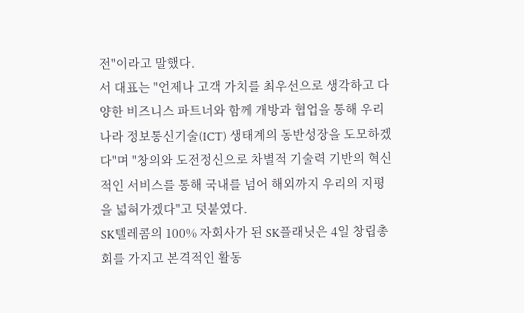전"이라고 말했다.
서 대표는 "언제나 고객 가치를 최우선으로 생각하고 다양한 비즈니스 파트너와 함께 개방과 협업을 통해 우리나라 정보통신기술(ICT) 생태계의 동반성장을 도모하겠다"며 "창의와 도전정신으로 차별적 기술력 기반의 혁신적인 서비스를 통해 국내를 넘어 해외까지 우리의 지평을 넓혀가겠다"고 덧붙였다.
SK텔레콤의 100% 자회사가 된 SK플래닛은 4일 창립총회를 가지고 본격적인 활동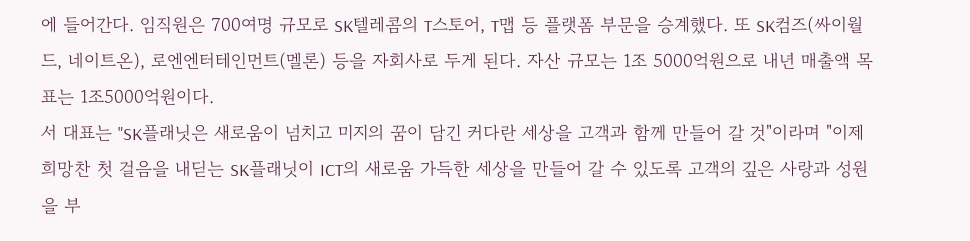에 들어간다. 임직원은 700여명 규모로 SK텔레콤의 T스토어, T맵 등 플랫폼 부문을 승계했다. 또 SK컴즈(싸이월드, 네이트온), 로엔엔터테인먼트(멜론) 등을 자회사로 두게 된다. 자산 규모는 1조 5000억원으로 내년 매출액 목표는 1조5000억원이다.
서 대표는 "SK플래닛은 새로움이 넘치고 미지의 꿈이 담긴 커다란 세상을 고객과 함께 만들어 갈 것"이라며 "이제 희망찬 첫 걸음을 내딛는 SK플래닛이 ICT의 새로움 가득한 세상을 만들어 갈 수 있도록 고객의 깊은 사랑과 성원을 부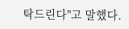탁드린다"고 말했다.